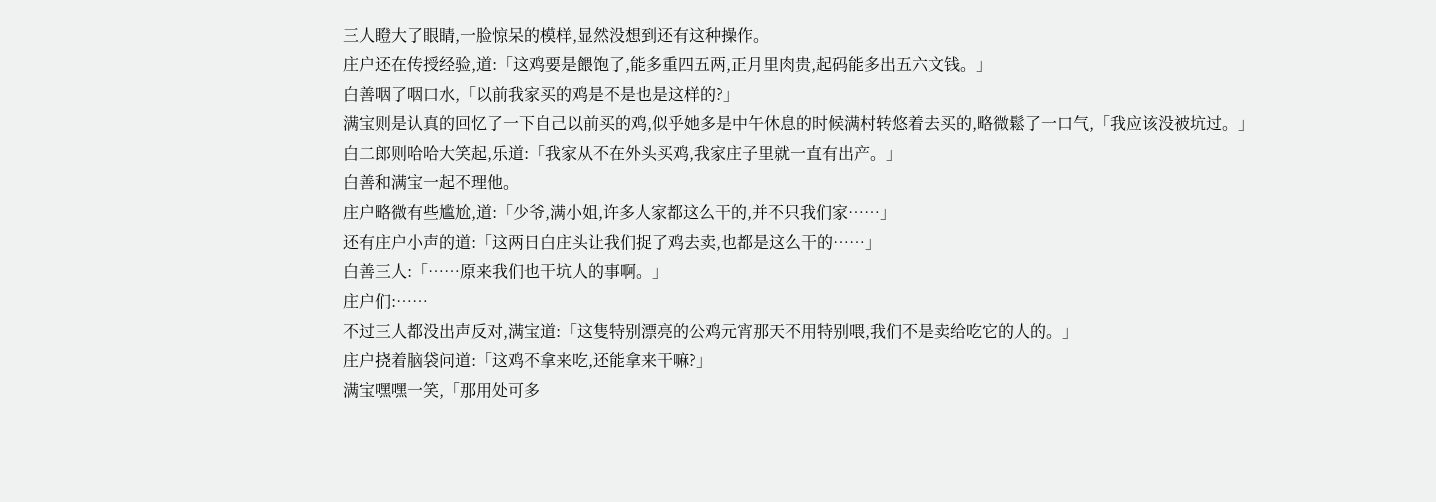三人瞪大了眼睛,一脸惊呆的模样,显然没想到还有这种操作。
庄户还在传授经验,道:「这鸡要是餵饱了,能多重四五两,正月里肉贵,起码能多出五六文钱。」
白善咽了咽口水,「以前我家买的鸡是不是也是这样的?」
满宝则是认真的回忆了一下自己以前买的鸡,似乎她多是中午休息的时候满村转悠着去买的,略微鬆了一口气,「我应该没被坑过。」
白二郎则哈哈大笑起,乐道:「我家从不在外头买鸡,我家庄子里就一直有出产。」
白善和满宝一起不理他。
庄户略微有些尴尬,道:「少爷,满小姐,许多人家都这么干的,并不只我们家……」
还有庄户小声的道:「这两日白庄头让我们捉了鸡去卖,也都是这么干的……」
白善三人:「……原来我们也干坑人的事啊。」
庄户们:……
不过三人都没出声反对,满宝道:「这隻特别漂亮的公鸡元宵那天不用特别喂,我们不是卖给吃它的人的。」
庄户挠着脑袋问道:「这鸡不拿来吃,还能拿来干嘛?」
满宝嘿嘿一笑,「那用处可多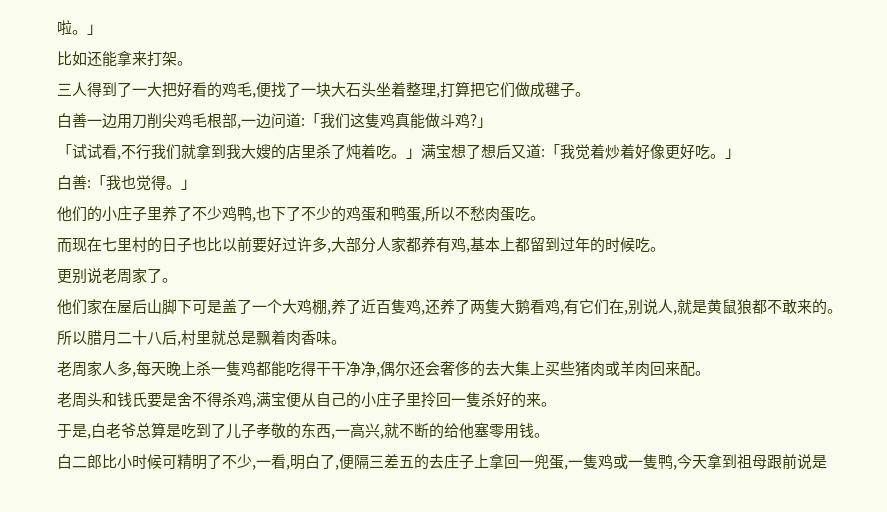啦。」
比如还能拿来打架。
三人得到了一大把好看的鸡毛,便找了一块大石头坐着整理,打算把它们做成毽子。
白善一边用刀削尖鸡毛根部,一边问道:「我们这隻鸡真能做斗鸡?」
「试试看,不行我们就拿到我大嫂的店里杀了炖着吃。」满宝想了想后又道:「我觉着炒着好像更好吃。」
白善:「我也觉得。」
他们的小庄子里养了不少鸡鸭,也下了不少的鸡蛋和鸭蛋,所以不愁肉蛋吃。
而现在七里村的日子也比以前要好过许多,大部分人家都养有鸡,基本上都留到过年的时候吃。
更别说老周家了。
他们家在屋后山脚下可是盖了一个大鸡棚,养了近百隻鸡,还养了两隻大鹅看鸡,有它们在,别说人,就是黄鼠狼都不敢来的。
所以腊月二十八后,村里就总是飘着肉香味。
老周家人多,每天晚上杀一隻鸡都能吃得干干净净,偶尔还会奢侈的去大集上买些猪肉或羊肉回来配。
老周头和钱氏要是舍不得杀鸡,满宝便从自己的小庄子里拎回一隻杀好的来。
于是,白老爷总算是吃到了儿子孝敬的东西,一高兴,就不断的给他塞零用钱。
白二郎比小时候可精明了不少,一看,明白了,便隔三差五的去庄子上拿回一兜蛋,一隻鸡或一隻鸭,今天拿到祖母跟前说是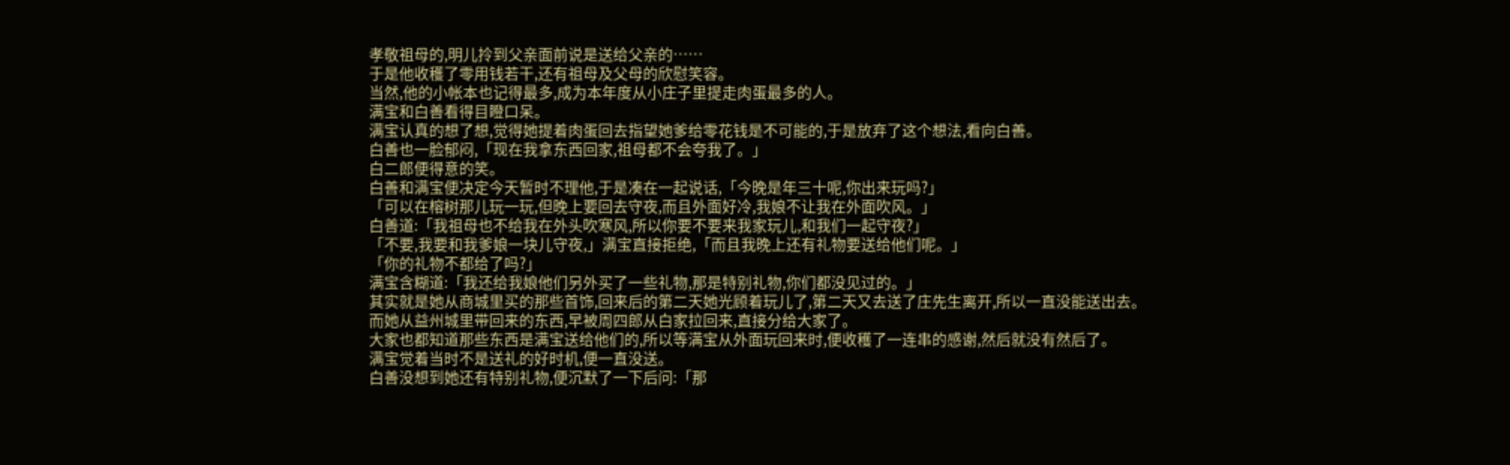孝敬祖母的,明儿拎到父亲面前说是送给父亲的……
于是他收穫了零用钱若干,还有祖母及父母的欣慰笑容。
当然,他的小帐本也记得最多,成为本年度从小庄子里提走肉蛋最多的人。
满宝和白善看得目瞪口呆。
满宝认真的想了想,觉得她提着肉蛋回去指望她爹给零花钱是不可能的,于是放弃了这个想法,看向白善。
白善也一脸郁闷,「现在我拿东西回家,祖母都不会夸我了。」
白二郎便得意的笑。
白善和满宝便决定今天暂时不理他,于是凑在一起说话,「今晚是年三十呢,你出来玩吗?」
「可以在榕树那儿玩一玩,但晚上要回去守夜,而且外面好冷,我娘不让我在外面吹风。」
白善道:「我祖母也不给我在外头吹寒风,所以你要不要来我家玩儿,和我们一起守夜?」
「不要,我要和我爹娘一块儿守夜,」满宝直接拒绝,「而且我晚上还有礼物要送给他们呢。」
「你的礼物不都给了吗?」
满宝含糊道:「我还给我娘他们另外买了一些礼物,那是特别礼物,你们都没见过的。」
其实就是她从商城里买的那些首饰,回来后的第二天她光顾着玩儿了,第二天又去送了庄先生离开,所以一直没能送出去。
而她从益州城里带回来的东西,早被周四郎从白家拉回来,直接分给大家了。
大家也都知道那些东西是满宝送给他们的,所以等满宝从外面玩回来时,便收穫了一连串的感谢,然后就没有然后了。
满宝觉着当时不是送礼的好时机,便一直没送。
白善没想到她还有特别礼物,便沉默了一下后问:「那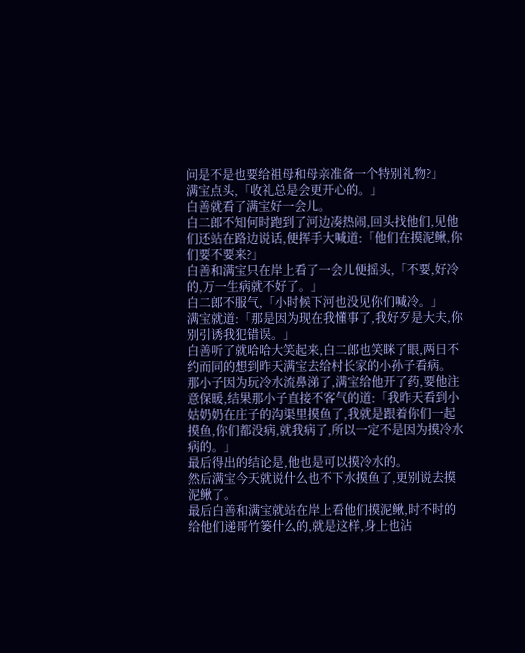问是不是也要给祖母和母亲准备一个特别礼物?」
满宝点头,「收礼总是会更开心的。」
白善就看了满宝好一会儿。
白二郎不知何时跑到了河边凑热闹,回头找他们,见他们还站在路边说话,便挥手大喊道:「他们在摸泥鳅,你们要不要来?」
白善和满宝只在岸上看了一会儿便摇头,「不要,好冷的,万一生病就不好了。」
白二郎不服气,「小时候下河也没见你们喊冷。」
满宝就道:「那是因为现在我懂事了,我好歹是大夫,你别引诱我犯错误。」
白善听了就哈哈大笑起来,白二郎也笑眯了眼,两日不约而同的想到昨天满宝去给村长家的小孙子看病。
那小子因为玩冷水流鼻涕了,满宝给他开了药,要他注意保暖,结果那小子直接不客气的道:「我昨天看到小姑奶奶在庄子的沟渠里摸鱼了,我就是跟着你们一起摸鱼,你们都没病,就我病了,所以一定不是因为摸冷水病的。」
最后得出的结论是,他也是可以摸冷水的。
然后满宝今天就说什么也不下水摸鱼了,更别说去摸泥鳅了。
最后白善和满宝就站在岸上看他们摸泥鳅,时不时的给他们递哥竹篓什么的,就是这样,身上也沾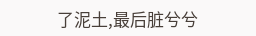了泥土,最后脏兮兮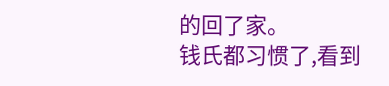的回了家。
钱氏都习惯了,看到